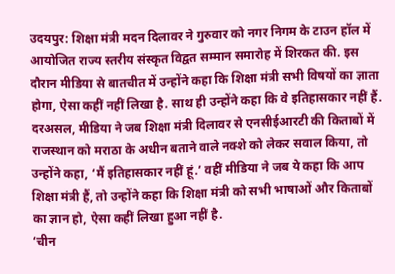उदयपुर: शिक्षा मंत्री मदन दिलावर ने गुरुवार को नगर निगम के टाउन हॉल में आयोजित राज्य स्तरीय संस्कृत विद्वत सम्मान समारोह में शिरकत की. इस दौरान मीडिया से बातचीत में उन्होंने कहा कि शिक्षा मंत्री सभी विषयों का ज्ञाता होगा, ऐसा कहीं नहीं लिखा है. साथ ही उन्होंने कहा कि वे इतिहासकार नहीं हैं. दरअसल, मीडिया ने जब शिक्षा मंत्री दिलावर से एनसीईआरटी की किताबों में राजस्थान को मराठा के अधीन बताने वाले नक्शे को लेकर सवाल किया, तो उन्होंने कहा, ‘मैं इतिहासकार नहीं हूं.’ वहीं मीडिया ने जब ये कहा कि आप शिक्षा मंत्री हैं, तो उन्होंने कहा कि शिक्षा मंत्री को सभी भाषाओं और किताबों का ज्ञान हो, ऐसा कहीं लिखा हुआ नहीं है.
‘चीन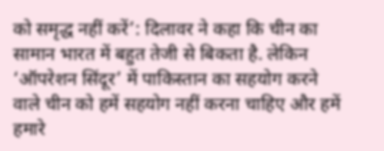को समृद्ध नहीं करें’: दिलावर ने कहा कि चीन का सामान भारत में बहुत तेजी से बिकता है. लेकिन ‘ऑपरेशन सिंदूर’ में पाकिस्तान का सहयोग करने वाले चीन को हमें सहयोग नहीं करना चाहिए और हमें हमारे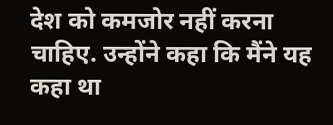देश को कमजोर नहीं करना चाहिए. उन्होंने कहा कि मैंने यह कहा था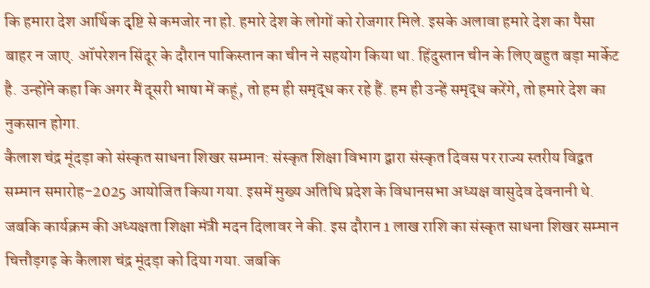कि हमारा देश आर्थिक दृष्टि से कमजोर ना हो. हमारे देश के लोगों को रोजगार मिले. इसके अलावा हमारे देश का पैसा बाहर न जाए. ऑपरेशन सिंदूर के दौरान पाकिस्तान का चीन ने सहयोग किया था. हिंदुस्तान चीन के लिए बहुत बड़ा मार्केट है. उन्होंने कहा कि अगर मैं दूसरी भाषा में कहूं, तो हम ही समृद्ध कर रहे हैं. हम ही उन्हें समृद्ध करेंगे, तो हमारे देश का नुकसान होगा.
कैलाश चंद्र मूंदड़ा को संस्कृत साधना शिखर सम्मान: संस्कृत शिक्षा विभाग द्वारा संस्कृत दिवस पर राज्य स्तरीय विद्वत सम्मान समारोह-2025 आयोजित किया गया. इसमें मुख्य अतिथि प्रदेश के विधानसभा अध्यक्ष वासुदेव देवनानी थे. जबकि कार्यक्रम की अध्यक्षता शिक्षा मंत्री मदन दिलावर ने की. इस दौरान 1 लाख राशि का संस्कृत साधना शिखर सम्मान चित्तौड़गढ़ के कैलाश चंद्र मूंदड़ा को दिया गया. जबकि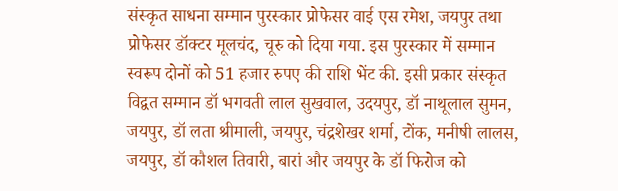संस्कृत साधना सम्मान पुरस्कार प्रोफेसर वाई एस रमेश, जयपुर तथा प्रोफेसर डॉक्टर मूलचंद, चूरु को दिया गया. इस पुरस्कार में सम्मान स्वरूप दोनों को 51 हजार रुपए की राशि भेंट की. इसी प्रकार संस्कृत विद्वत सम्मान डॉ भगवती लाल सुखवाल, उदयपुर, डॉ नाथूलाल सुमन, जयपुर, डॉ लता श्रीमाली, जयपुर, चंद्रशेखर शर्मा, टोंक, मनीषी लालस, जयपुर, डॉ कौशल तिवारी, बारां और जयपुर के डॉ फिरोज को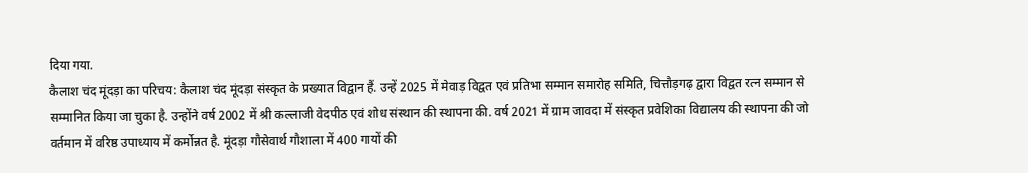दिया गया.
कैलाश चंद मूंदड़ा का परिचय: कैलाश चंद मूंदड़ा संस्कृत के प्रख्यात विद्वान हैं. उन्हें 2025 में मेवाड़ विद्वत एवं प्रतिभा सम्मान समारोह समिति, चित्तौड़गढ़ द्वारा विद्वत रत्न सम्मान से सम्मानित किया जा चुका है. उन्होंने वर्ष 2002 में श्री कल्लाजी वेदपीठ एवं शोध संस्थान की स्थापना की. वर्ष 2021 में ग्राम जावदा में संस्कृत प्रवेशिका विद्यालय की स्थापना की जो वर्तमान में वरिष्ठ उपाध्याय में कर्मोन्नत है. मूंदड़ा गौसेवार्थ गौशाला में 400 गायों की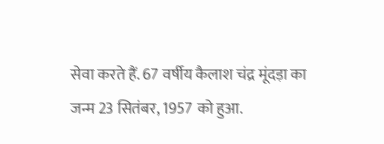सेवा करते हैं. 67 वर्षीय कैलाश चंद्र मूंदड़ा का जन्म 23 सितंबर, 1957 को हुआ.